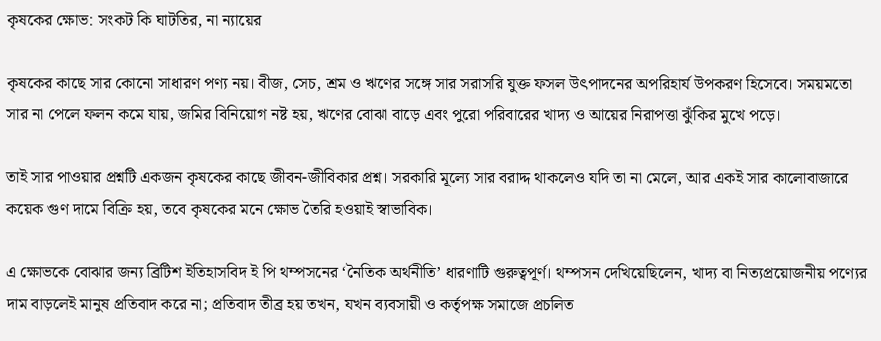কৃষকের ক্ষোভ: সংকট কি ঘাটতির, না ন্যায়ের

কৃষকের কাছে সার কোনো সাধারণ পণ্য নয়। বীজ, সেচ, শ্রম ও ঋণের সঙ্গে সার সরাসরি যুক্ত ফসল উৎপাদনের অপরিহার্য উপকরণ হিসেবে। সময়মতো সার না পেলে ফলন কমে যায়, জমির বিনিয়োগ নষ্ট হয়, ঋণের বোঝা বাড়ে এবং পুরো পরিবারের খাদ্য ও আয়ের নিরাপত্তা ঝুঁকির মুখে পড়ে।

তাই সার পাওয়ার প্রশ্নটি একজন কৃষকের কাছে জীবন-জীবিকার প্রশ্ন। সরকারি মূল্যে সার বরাদ্দ থাকলেও যদি তা না মেলে, আর একই সার কালোবাজারে কয়েক গুণ দামে বিক্রি হয়, তবে কৃষকের মনে ক্ষোভ তৈরি হওয়াই স্বাভাবিক।

এ ক্ষোভকে বোঝার জন্য ব্রিটিশ ইতিহাসবিদ ই পি থম্পসনের ‘নৈতিক অর্থনীতি’ ধারণাটি গুরুত্বপূর্ণ। থম্পসন দেখিয়েছিলেন, খাদ্য বা নিত্যপ্রয়োজনীয় পণ্যের দাম বাড়লেই মানুষ প্রতিবাদ করে না; প্রতিবাদ তীব্র হয় তখন, যখন ব্যবসায়ী ও কর্তৃপক্ষ সমাজে প্রচলিত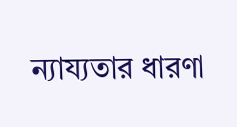ন্যায্যতার ধারণা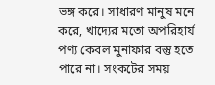ভঙ্গ করে। সাধারণ মানুষ মনে করে, খাদ্যের মতো অপরিহার্য পণ্য কেবল মুনাফার বস্তু হতে পারে না। সংকটের সময়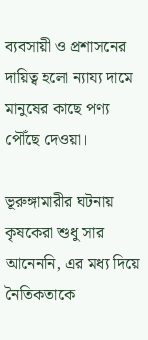ব্যবসায়ী ও প্রশাসনের দায়িত্ব হলো ন্যায্য দামে মানুষের কাছে পণ্য পৌঁছে দেওয়া।

ভূরুঙ্গামারীর ঘটনায় কৃষকেরা শুধু সার আনেননি, এর মধ্য দিয়ে নৈতিকতাকে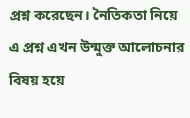প্রশ্ন করেছেন। নৈতিকতা নিয়ে এ প্রশ্ন এখন উন্মুক্ত আলোচনার বিষয় হয়ে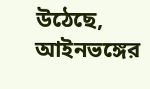উঠেছে, আইনভঙ্গের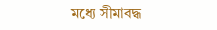মধ্যে সীমাবদ্ধ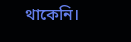থাকেনি।